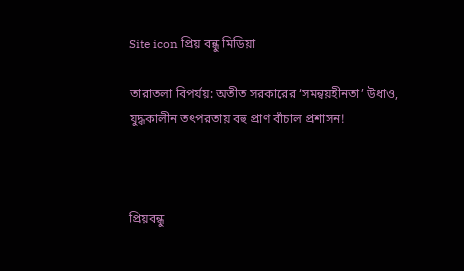Site icon প্রিয় বন্ধু মিডিয়া

তারাতলা বিপর্যয়: অতীত সরকারের ‘সমন্বয়হীনতা’ উধাও, যুদ্ধকালীন তৎপরতায় বহু প্রাণ বাঁচাল প্রশাসন!



প্রিয়বন্ধু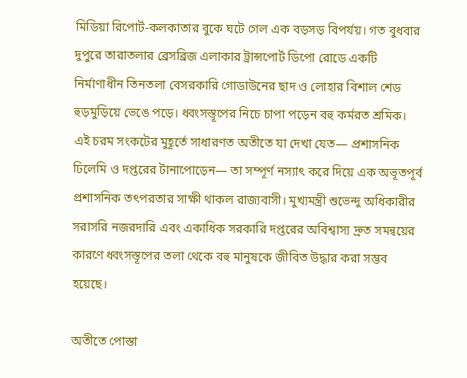মিডিয়া রিপোর্ট-কলকাতার বুকে ঘটে গেল এক বড়সড় বিপর্যয়। গত বুধবার দুপুরে তারাতলার ব্রেসব্রিজ এলাকার ট্রান্সপোর্ট ডিপো রোডে একটি নির্মাণাধীন তিনতলা বেসরকারি গোডাউনের ছাদ ও লোহার বিশাল শেড হুড়মুড়িয়ে ভেঙে পড়ে। ধ্বংসস্তূপের নিচে চাপা পড়েন বহু কর্মরত শ্রমিক। এই চরম সংকটের মুহূর্তে সাধারণত অতীতে যা দেখা যেত— প্রশাসনিক ঢিলেমি ও দপ্তরের টানাপোড়েন— তা সম্পূর্ণ নস্যাৎ করে দিয়ে এক অভূতপূর্ব প্রশাসনিক তৎপরতার সাক্ষী থাকল রাজ্যবাসী। মুখ্যমন্ত্রী শুভেন্দু অধিকারীর সরাসরি নজরদারি এবং একাধিক সরকারি দপ্তরের অবিশ্বাস্য দ্রুত সমন্বয়ের কারণে ধ্বংসস্তূপের তলা থেকে বহু মানুষকে জীবিত উদ্ধার করা সম্ভব হয়েছে।

অতীতে পোস্তা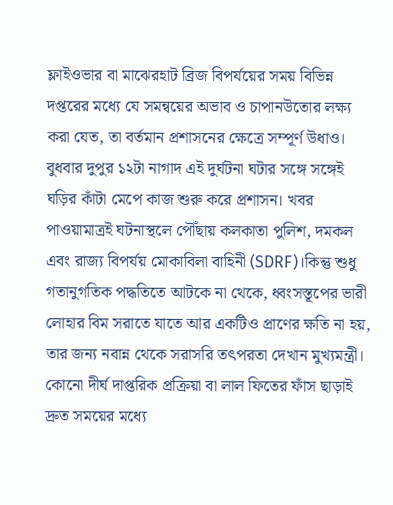ফ্লাইওভার বা মাঝেরহাট ব্রিজ বিপর্যয়ের সময় বিভিন্ন দপ্তরের মধ্যে যে সমন্বয়ের অভাব ও চাপানউতোর লক্ষ্য করা যেত, তা বর্তমান প্রশাসনের ক্ষেত্রে সম্পূর্ণ উধাও। বুধবার দুপুর ১২টা নাগাদ এই দুর্ঘটনা ঘটার সঙ্গে সঙ্গেই ঘড়ির কাঁটা মেপে কাজ শুরু করে প্রশাসন। খবর পাওয়ামাত্রই ঘটনাস্থলে পৌঁছায় কলকাতা পুলিশ, দমকল এবং রাজ্য বিপর্যয় মোকাবিলা বাহিনী (SDRF)।কিন্তু শুধু গতানুগতিক পদ্ধতিতে আটকে না থেকে, ধ্বংসস্তূপের ভারী লোহার বিম সরাতে যাতে আর একটিও প্রাণের ক্ষতি না হয়, তার জন্য নবান্ন থেকে সরাসরি তৎপরতা দেখান মুখ্যমন্ত্রী। কোনো দীর্ঘ দাপ্তরিক প্রক্রিয়া বা লাল ফিতের ফাঁস ছাড়াই দ্রুত সময়ের মধ্যে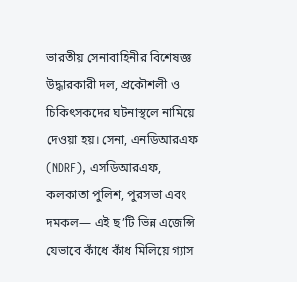ভারতীয় সেনাবাহিনীর বিশেষজ্ঞ উদ্ধারকারী দল, প্রকৌশলী ও চিকিৎসকদের ঘটনাস্থলে নামিয়ে দেওয়া হয়। সেনা, এনডিআরএফ (NDRF), এসডিআরএফ, কলকাতা পুলিশ, পুরসভা এবং দমকল— এই ছ’টি ভিন্ন এজেন্সি যেভাবে কাঁধে কাঁধ মিলিয়ে গ্যাস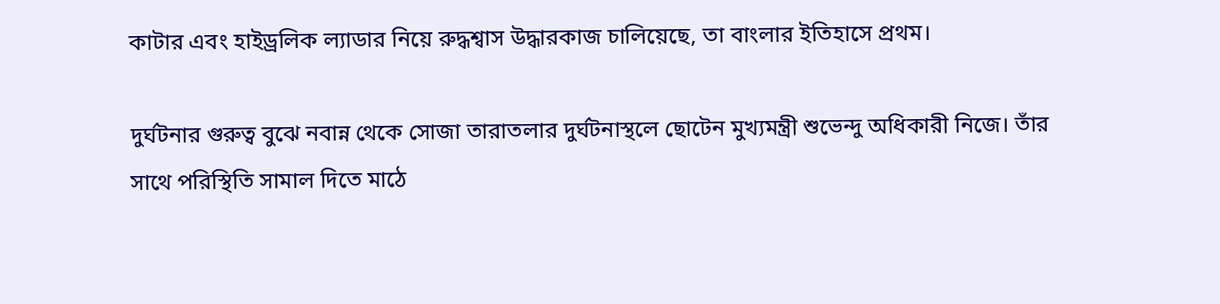কাটার এবং হাইড্রলিক ল্যাডার নিয়ে রুদ্ধশ্বাস উদ্ধারকাজ চালিয়েছে, তা বাংলার ইতিহাসে প্রথম।

দুর্ঘটনার গুরুত্ব বুঝে নবান্ন থেকে সোজা তারাতলার দুর্ঘটনাস্থলে ছোটেন মুখ্যমন্ত্রী শুভেন্দু অধিকারী নিজে। তাঁর সাথে পরিস্থিতি সামাল দিতে মাঠে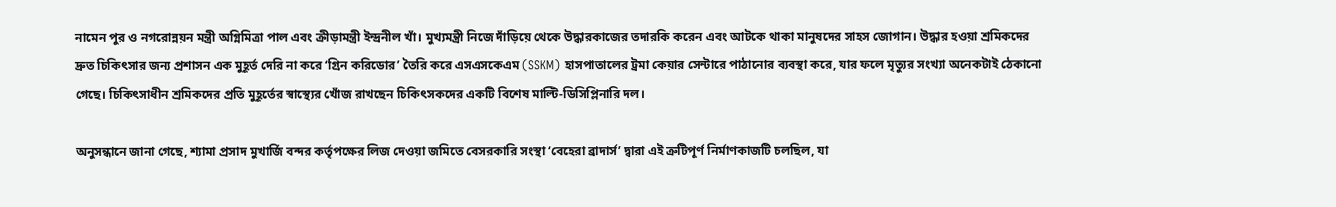নামেন পুর ও নগরোন্নয়ন মন্ত্রী অগ্নিমিত্রা পাল এবং ক্রীড়ামন্ত্রী ইন্দ্রনীল খাঁ। মুখ্যমন্ত্রী নিজে দাঁড়িয়ে থেকে উদ্ধারকাজের তদারকি করেন এবং আটকে থাকা মানুষদের সাহস জোগান। উদ্ধার হওয়া শ্রমিকদের দ্রুত চিকিৎসার জন্য প্রশাসন এক মুহূর্ত দেরি না করে ‘গ্রিন করিডোর’ তৈরি করে এসএসকেএম (SSKM) হাসপাতালের ট্রমা কেয়ার সেন্টারে পাঠানোর ব্যবস্থা করে, যার ফলে মৃত্যুর সংখ্যা অনেকটাই ঠেকানো গেছে। চিকিৎসাধীন শ্রমিকদের প্রতি মুহূর্তের স্বাস্থ্যের খোঁজ রাখছেন চিকিৎসকদের একটি বিশেষ মাল্টি-ডিসিপ্লিনারি দল।

অনুসন্ধানে জানা গেছে, শ্যামা প্রসাদ মুখার্জি বন্দর কর্তৃপক্ষের লিজ দেওয়া জমিতে বেসরকারি সংস্থা ‘বেহেরা ব্রাদার্স’ দ্বারা এই ত্রুটিপূর্ণ নির্মাণকাজটি চলছিল, যা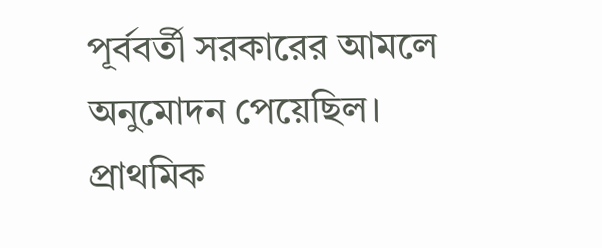পূর্ববর্তী সরকারের আমলে অনুমোদন পেয়েছিল। প্রাথমিক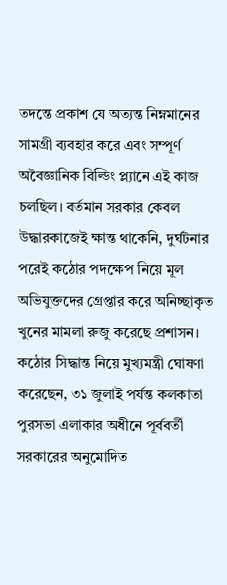তদন্তে প্রকাশ যে অত্যন্ত নিম্নমানের সামগ্রী ব্যবহার করে এবং সম্পূর্ণ অবৈজ্ঞানিক বিল্ডিং প্ল্যানে এই কাজ চলছিল। বর্তমান সরকার কেবল উদ্ধারকাজেই ক্ষান্ত থাকেনি, দুর্ঘটনার পরেই কঠোর পদক্ষেপ নিয়ে মূল অভিযুক্তদের গ্রেপ্তার করে অনিচ্ছাকৃত খুনের মামলা রুজু করেছে প্রশাসন। কঠোর সিদ্ধান্ত নিয়ে মুখ্যমন্ত্রী ঘোষণা করেছেন, ৩১ জুলাই পর্যন্ত কলকাতা পুরসভা এলাকার অধীনে পূর্ববর্তী সরকারের অনুমোদিত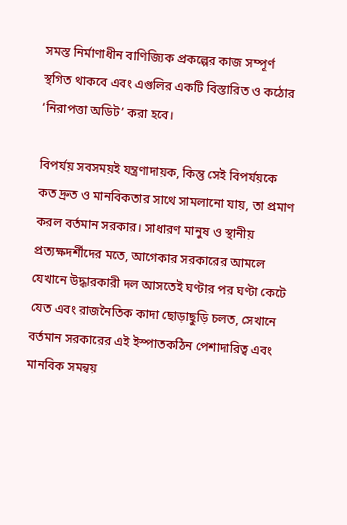সমস্ত নির্মাণাধীন বাণিজ্যিক প্রকল্পের কাজ সম্পূর্ণ স্থগিত থাকবে এবং এগুলির একটি বিস্তারিত ও কঠোর ‘নিরাপত্তা অডিট’ করা হবে।

বিপর্যয় সবসময়ই যন্ত্রণাদায়ক, কিন্তু সেই বিপর্যয়কে কত দ্রুত ও মানবিকতার সাথে সামলানো যায়, তা প্রমাণ করল বর্তমান সরকার। সাধারণ মানুষ ও স্থানীয় প্রত্যক্ষদর্শীদের মতে, আগেকার সরকারের আমলে যেখানে উদ্ধারকারী দল আসতেই ঘণ্টার পর ঘণ্টা কেটে যেত এবং রাজনৈতিক কাদা ছোড়াছুড়ি চলত, সেখানে বর্তমান সরকারের এই ইস্পাতকঠিন পেশাদারিত্ব এবং মানবিক সমন্বয়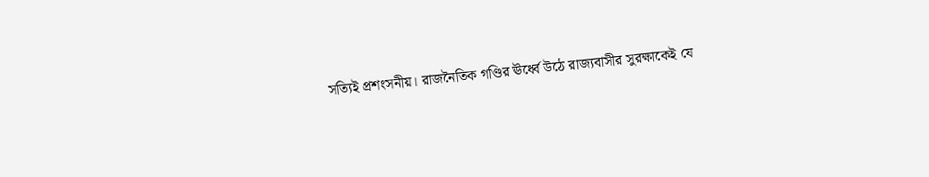সত্যিই প্রশংসনীয়। রাজনৈতিক গণ্ডির ঊর্ধ্বে উঠে রাজ্যবাসীর সুরক্ষাকেই যে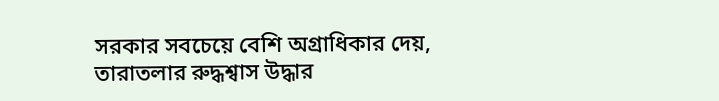সরকার সবচেয়ে বেশি অগ্রাধিকার দেয়, তারাতলার রুদ্ধশ্বাস উদ্ধার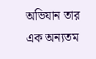অভিযান তার এক অন্যতম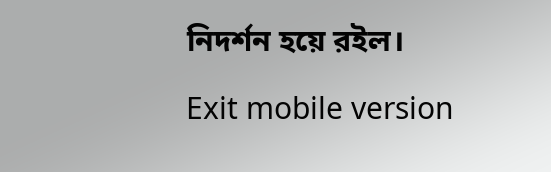নিদর্শন হয়ে রইল।

Exit mobile version